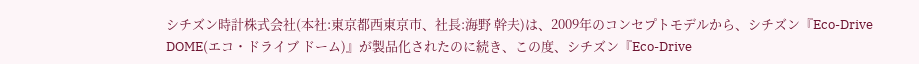シチズン時計株式会社(本社:東京都西東京市、社長:海野 幹夫)は、2009年のコンセプトモデルから、シチズン『Eco-Drive DOME(エコ・ドライブ ドーム)』が製品化されたのに続き、この度、シチズン『Eco-Drive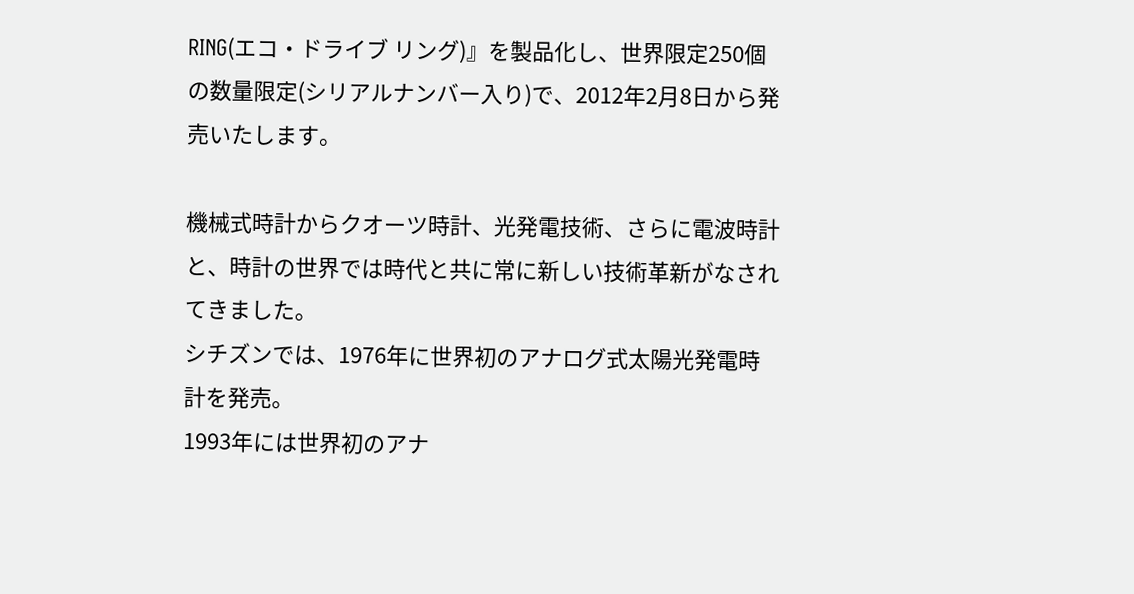RING(エコ・ドライブ リング)』を製品化し、世界限定250個の数量限定(シリアルナンバー入り)で、2012年2月8日から発売いたします。

機械式時計からクオーツ時計、光発電技術、さらに電波時計と、時計の世界では時代と共に常に新しい技術革新がなされてきました。
シチズンでは、1976年に世界初のアナログ式太陽光発電時計を発売。
1993年には世界初のアナ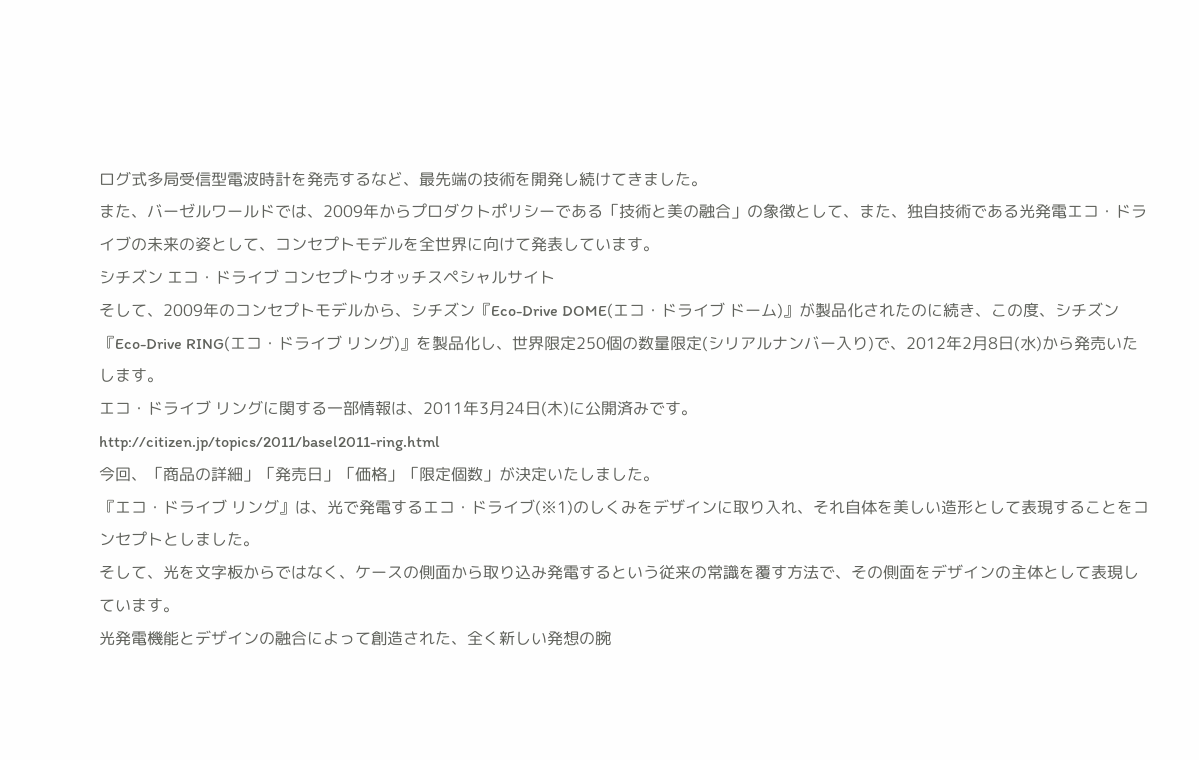ログ式多局受信型電波時計を発売するなど、最先端の技術を開発し続けてきました。
また、バーゼルワールドでは、2009年からプロダクトポリシーである「技術と美の融合」の象徴として、また、独自技術である光発電エコ・ドライブの未来の姿として、コンセプトモデルを全世界に向けて発表しています。
シチズン エコ・ドライブ コンセプトウオッチスペシャルサイト
そして、2009年のコンセプトモデルから、シチズン『Eco-Drive DOME(エコ・ドライブ ドーム)』が製品化されたのに続き、この度、シチズン『Eco-Drive RING(エコ・ドライブ リング)』を製品化し、世界限定250個の数量限定(シリアルナンバー入り)で、2012年2月8日(水)から発売いたします。
エコ・ドライブ リングに関する一部情報は、2011年3月24日(木)に公開済みです。
http://citizen.jp/topics/2011/basel2011-ring.html
今回、「商品の詳細」「発売日」「価格」「限定個数」が決定いたしました。
『エコ・ドライブ リング』は、光で発電するエコ・ドライブ(※1)のしくみをデザインに取り入れ、それ自体を美しい造形として表現することをコンセプトとしました。
そして、光を文字板からではなく、ケースの側面から取り込み発電するという従来の常識を覆す方法で、その側面をデザインの主体として表現しています。
光発電機能とデザインの融合によって創造された、全く新しい発想の腕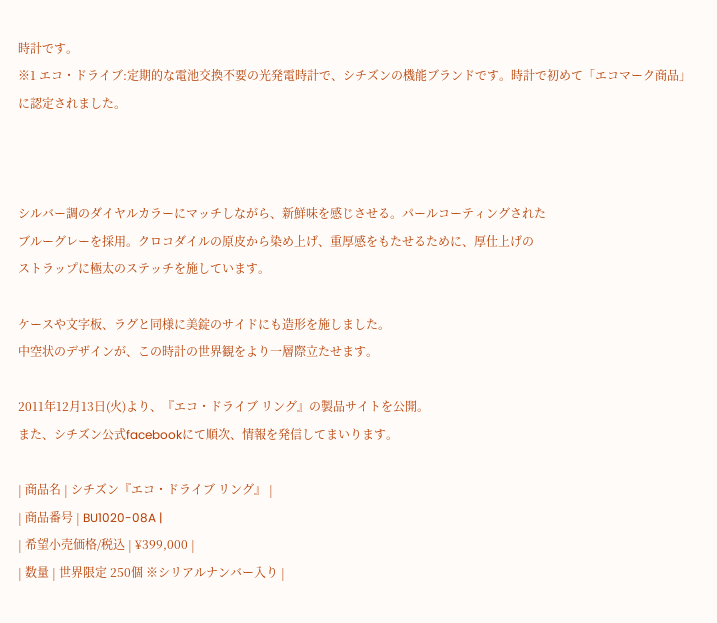時計です。
※1 エコ・ドライブ:定期的な電池交換不要の光発電時計で、シチズンの機能ブランドです。時計で初めて「エコマーク商品」に認定されました。



シルバー調のダイヤルカラーにマッチしながら、新鮮味を感じさせる。パールコーティングされた
ブルーグレーを採用。クロコダイルの原皮から染め上げ、重厚感をもたせるために、厚仕上げの
ストラップに極太のステッチを施しています。

ケースや文字板、ラグと同様に美錠のサイドにも造形を施しました。
中空状のデザインが、この時計の世界観をより一層際立たせます。

2011年12月13日(火)より、『エコ・ドライブ リング』の製品サイトを公開。
また、シチズン公式facebookにて順次、情報を発信してまいります。

| 商品名 | シチズン『エコ・ドライブ リング』 |
| 商品番号 | BU1020-08A |
| 希望小売価格/税込 | ¥399,000 |
| 数量 | 世界限定 250個 ※シリアルナンバー入り |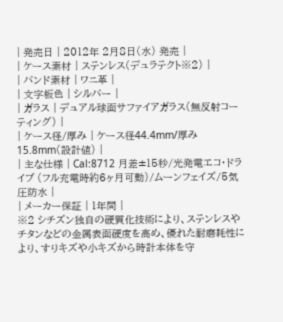| 発売日 | 2012年 2月8日(水) 発売 |
| ケース素材 | ステンレス(デュラテクト※2) |
| バンド素材 | ワニ革 |
| 文字板色 | シルバー |
| ガラス | デュアル球面サファイアガラス(無反射コーティング) |
| ケース径/厚み | ケース径44.4mm/厚み15.8mm(設計値) |
| 主な仕様 | Cal:8712 月差±15秒/光発電エコ・ドライブ (フル充電時約6ヶ月可動)/ムーンフェイズ/5気圧防水 |
| メーカー保証 | 1年間 |
※2 シチズン独自の硬質化技術により、ステンレスやチタンなどの金属表面硬度を高め、優れた耐磨耗性により、すりキズや小キズから時計本体を守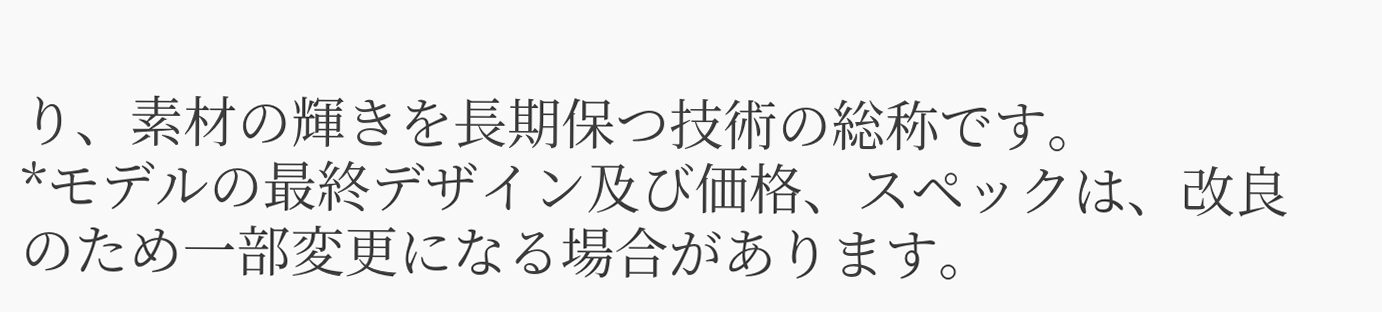り、素材の輝きを長期保つ技術の総称です。
*モデルの最終デザイン及び価格、スペックは、改良のため一部変更になる場合があります。